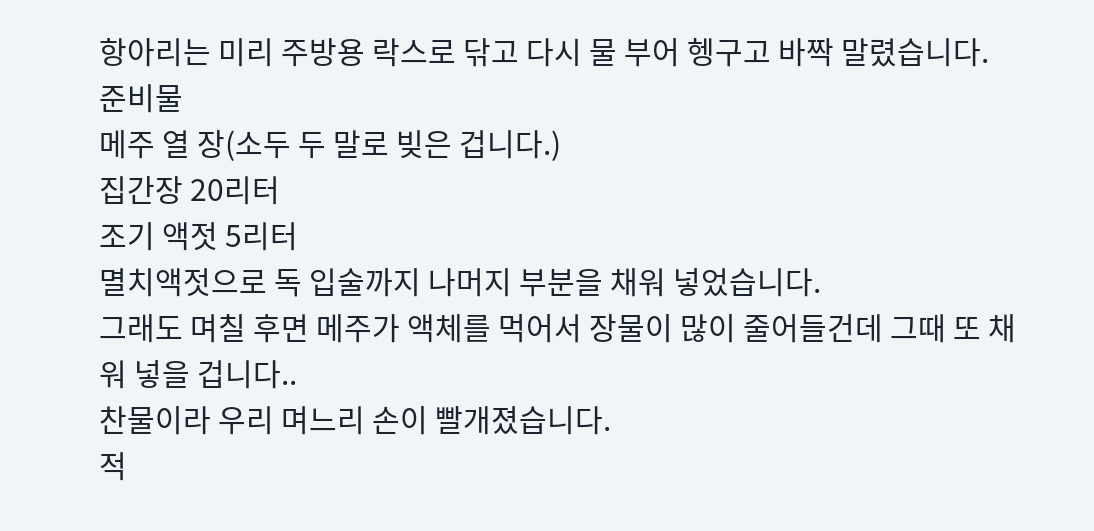항아리는 미리 주방용 락스로 닦고 다시 물 부어 헹구고 바짝 말렸습니다.
준비물
메주 열 장(소두 두 말로 빚은 겁니다.)
집간장 20리터
조기 액젓 5리터
멸치액젓으로 독 입술까지 나머지 부분을 채워 넣었습니다.
그래도 며칠 후면 메주가 액체를 먹어서 장물이 많이 줄어들건데 그때 또 채워 넣을 겁니다..
찬물이라 우리 며느리 손이 빨개졌습니다.
적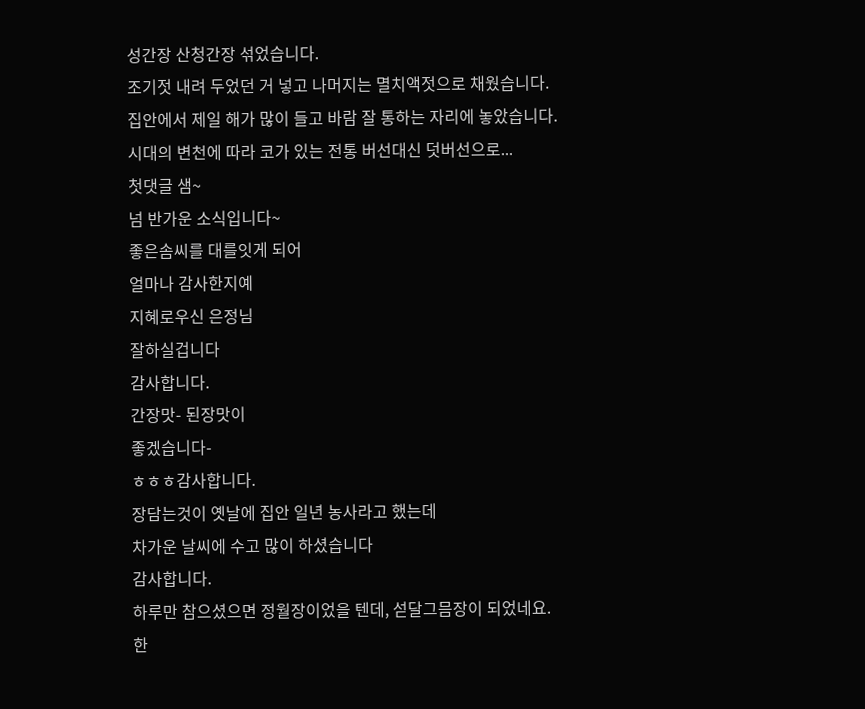성간장 산청간장 섞었습니다.
조기젓 내려 두었던 거 넣고 나머지는 멸치액젓으로 채웠습니다.
집안에서 제일 해가 많이 들고 바람 잘 통하는 자리에 놓았습니다.
시대의 변천에 따라 코가 있는 전통 버선대신 덧버선으로...
첫댓글 샘~
넘 반가운 소식입니다~
좋은솜씨를 대를잇게 되어
얼마나 감사한지예
지혜로우신 은정님
잘하실겁니다
감사합니다.
간장맛- 된장맛이
좋겠습니다-
ㅎㅎㅎ감사합니다.
장담는것이 옛날에 집안 일년 농사라고 했는데
차가운 날씨에 수고 많이 하셨습니다
감사합니다.
하루만 참으셨으면 정월장이었을 텐데, 섣달그믐장이 되었네요.
한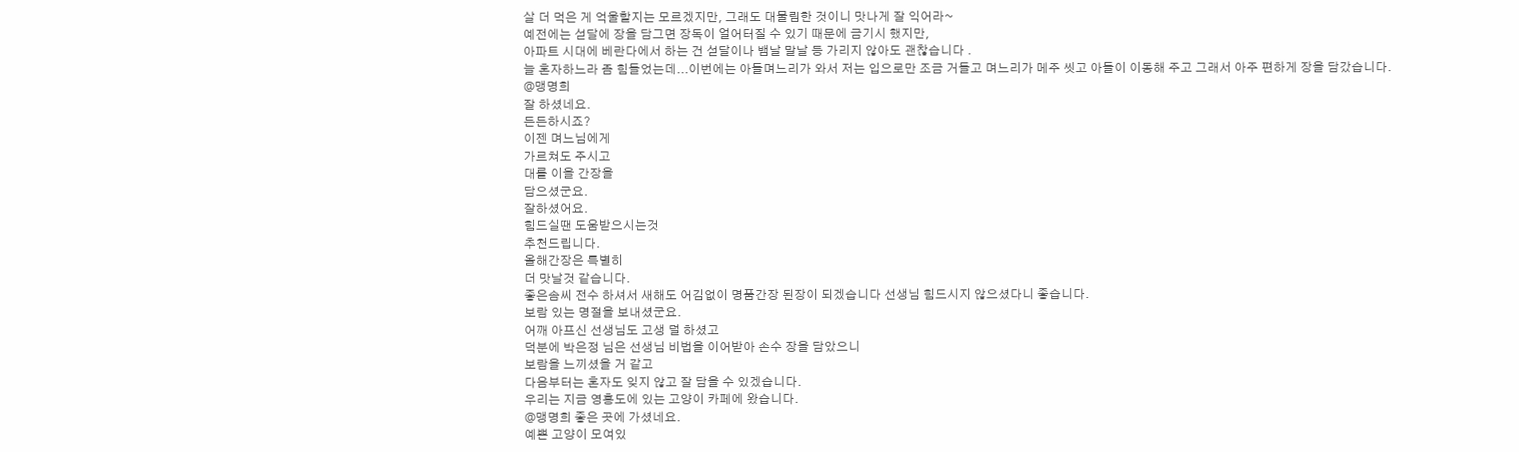살 더 먹은 게 억울할지는 모르겠지만, 그래도 대물림한 것이니 맛나게 잘 익어라~
예전에는 섣달에 장을 담그면 장독이 얼어터질 수 있기 때문에 금기시 했지만,
아파트 시대에 베란다에서 하는 건 섣달이나 뱀날 말날 등 가리지 않아도 괜찮습니다 .
늘 혼자하느라 좀 힘들었는데...이번에는 아들며느리가 와서 저는 입으로만 조금 거들고 며느리가 메주 씻고 아들이 이동해 주고 그래서 아주 편하게 장을 담갔습니다.
@맹명희
잘 하셨네요.
든든하시죠?
이젠 며느님에게
가르쳐도 주시고
대를 이을 간장을
담으셨군요.
잘하셨어요.
힘드실땐 도움받으시는것
추천드립니다.
올해간장은 특별히
더 맛날것 같습니다.
좋은솜씨 전수 하셔서 새해도 어김없이 명품간장 된장이 되겠습니다 선생님 힘드시지 않으셨다니 좋습니다.
보람 있는 명절을 보내셨군요.
어깨 아프신 선생님도 고생 덜 하셨고
덕분에 박은정 님은 선생님 비법을 이어받아 손수 장을 담았으니
보람을 느끼셨을 거 같고
다음부터는 혼자도 잊지 않고 잘 담을 수 있겠습니다.
우리는 지금 영흥도에 있는 고양이 카페에 왔습니다.
@맹명희 좋은 곳에 가셨네요.
예쁜 고양이 모여있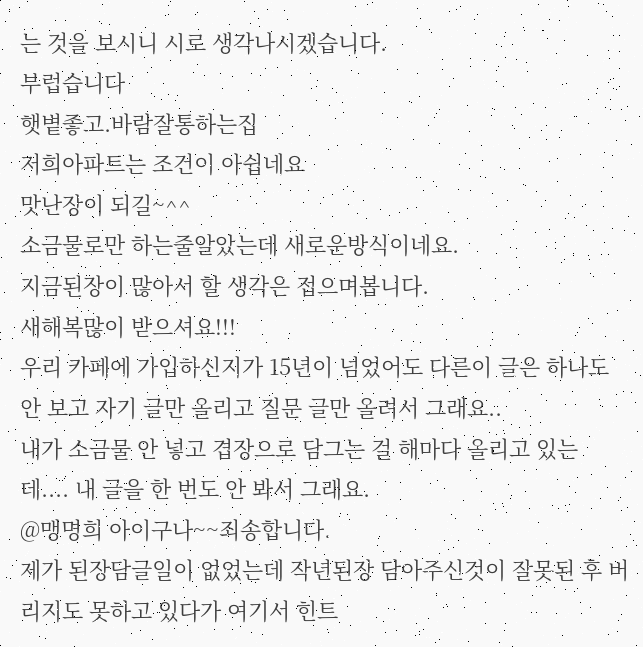는 것을 보시니 시로 생각나시겠습니다.
부럽습니다
햇볕좋고.바람잘통하는집
저희아파트는 조건이 아쉽네요
맛난장이 되길~^^
소금물로만 하는줄알았는데 새로운방식이네요.
지금된장이 많아서 할 생각은 접으며봅니다.
새해복많이 받으셔요!!!
우리 카페에 가입하신지가 15년이 넘었어도 다른이 글은 하나도 안 보고 자기 글만 올리고 질문 글만 올려서 그래요..
내가 소금물 안 넣고 겹장으로 담그는 걸 해마다 올리고 있는 데.... 내 글을 한 번도 안 봐서 그래요.
@맹명희 아이구나~~죄송합니다.
제가 된장담글일이 없었는데 작년된장 담아주신것이 잘못된 후 버리지도 못하고 있다가 여기서 힌트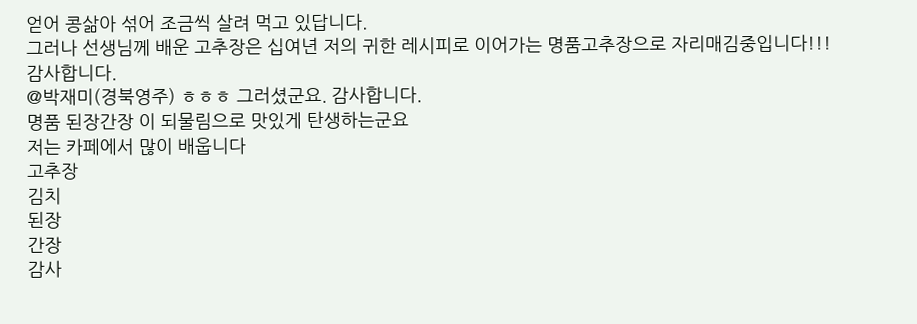얻어 콩삶아 섞어 조금씩 살려 먹고 있답니다.
그러나 선생님께 배운 고추장은 십여년 저의 귀한 레시피로 이어가는 명품고추장으로 자리매김중입니다!!!
감사합니다.
@박재미(경북영주) ㅎㅎㅎ 그러셨군요. 감사합니다.
명품 된장간장 이 되물림으로 맛있게 탄생하는군요
저는 카페에서 많이 배웁니다
고추장
김치
된장
간장
감사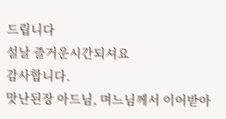드립니다
설날 즐거운시간되셔요
감사합니다.
맛난된장 아드님, 며느님께서 이어받아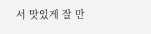서 맛있게 잘 만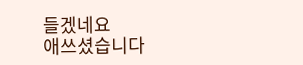들겠네요
애쓰셨습니다